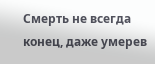Смерть не всегда конец, даже умерев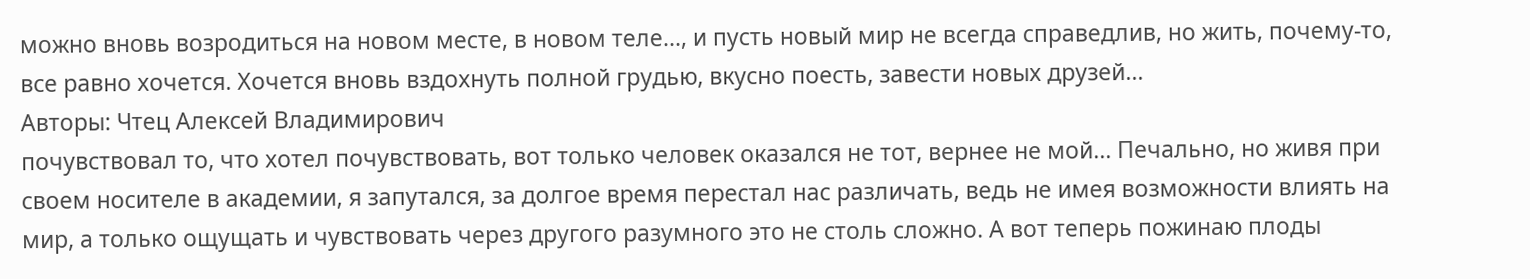можно вновь возродиться на новом месте, в новом теле…, и пусть новый мир не всегда справедлив, но жить, почему-то, все равно хочется. Хочется вновь вздохнуть полной грудью, вкусно поесть, завести новых друзей…
Авторы: Чтец Алексей Владимирович
почувствовал то, что хотел почувствовать, вот только человек оказался не тот, вернее не мой… Печально, но живя при своем носителе в академии, я запутался, за долгое время перестал нас различать, ведь не имея возможности влиять на мир, а только ощущать и чувствовать через другого разумного это не столь сложно. А вот теперь пожинаю плоды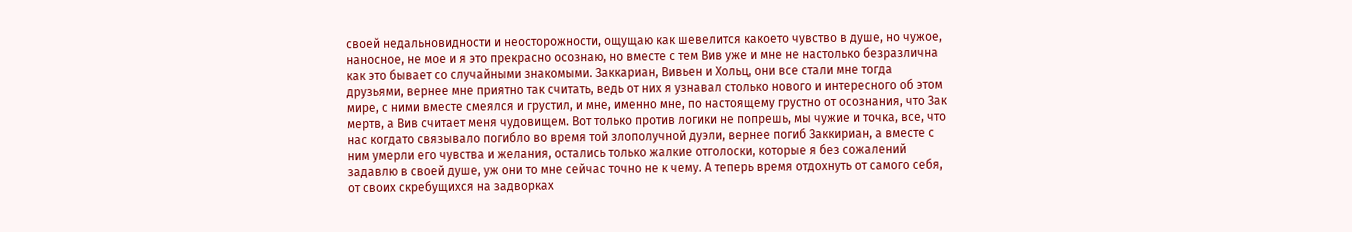своей недальновидности и неосторожности, ощущаю как шевелится какоето чувство в душе, но чужое, наносное, не мое и я это прекрасно осознаю, но вместе с тем Вив уже и мне не настолько безразлична как это бывает со случайными знакомыми. Заккариан, Вивьен и Хольц, они все стали мне тогда друзьями, вернее мне приятно так считать, ведь от них я узнавал столько нового и интересного об этом мире, с ними вместе смеялся и грустил, и мне, именно мне, по настоящему грустно от осознания, что Зак мертв, а Вив считает меня чудовищем. Вот только против логики не попрешь, мы чужие и точка, все, что нас когдато связывало погибло во время той злополучной дуэли, вернее погиб Заккириан, а вместе с ним умерли его чувства и желания, остались только жалкие отголоски, которые я без сожалений задавлю в своей душе, уж они то мне сейчас точно не к чему. А теперь время отдохнуть от самого себя, от своих скребущихся на задворках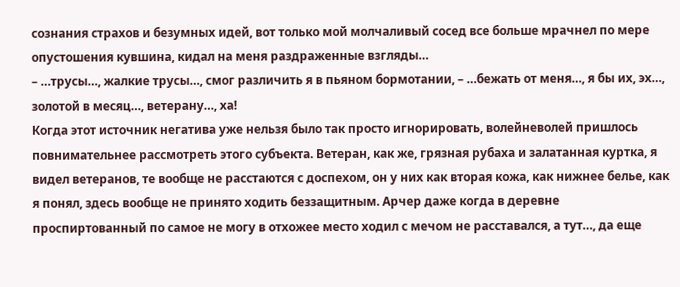сознания страхов и безумных идей, вот только мой молчаливый сосед все больше мрачнел по мере опустошения кувшина, кидал на меня раздраженные взгляды…
– …трусы…, жалкие трусы…, смог различить я в пьяном бормотании, – …бежать от меня…, я бы их, эх…, золотой в месяц…, ветерану…, ха!
Когда этот источник негатива уже нельзя было так просто игнорировать, волейневолей пришлось повнимательнее рассмотреть этого субъекта. Ветеран, как же, грязная рубаха и залатанная куртка, я видел ветеранов, те вообще не расстаются с доспехом, он у них как вторая кожа, как нижнее белье, как я понял, здесь вообще не принято ходить беззащитным. Арчер даже когда в деревне проспиртованный по самое не могу в отхожее место ходил с мечом не расставался, а тут…, да еще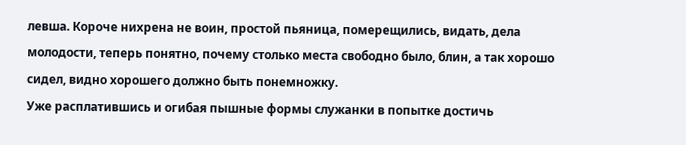левша. Короче нихрена не воин, простой пьяница, померещились, видать, дела молодости, теперь понятно, почему столько места свободно было, блин, а так хорошо сидел, видно хорошего должно быть понемножку.
Уже расплатившись и огибая пышные формы служанки в попытке достичь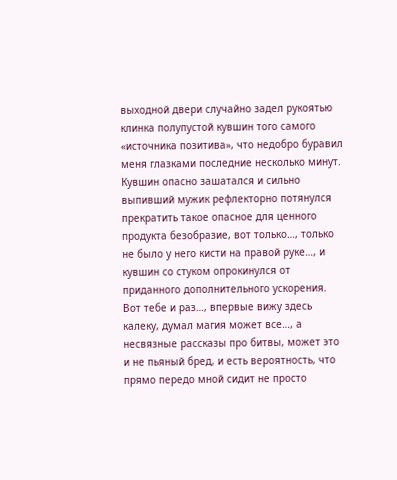выходной двери случайно задел рукоятью клинка полупустой кувшин того самого «источника позитива», что недобро буравил меня глазками последние несколько минут. Кувшин опасно зашатался и сильно выпивший мужик рефлекторно потянулся прекратить такое опасное для ценного продукта безобразие, вот только…, только не было у него кисти на правой руке…, и кувшин со стуком опрокинулся от приданного дополнительного ускорения. Вот тебе и раз…, впервые вижу здесь калеку, думал магия может все…, а несвязные рассказы про битвы, может это и не пьяный бред, и есть вероятность, что прямо передо мной сидит не просто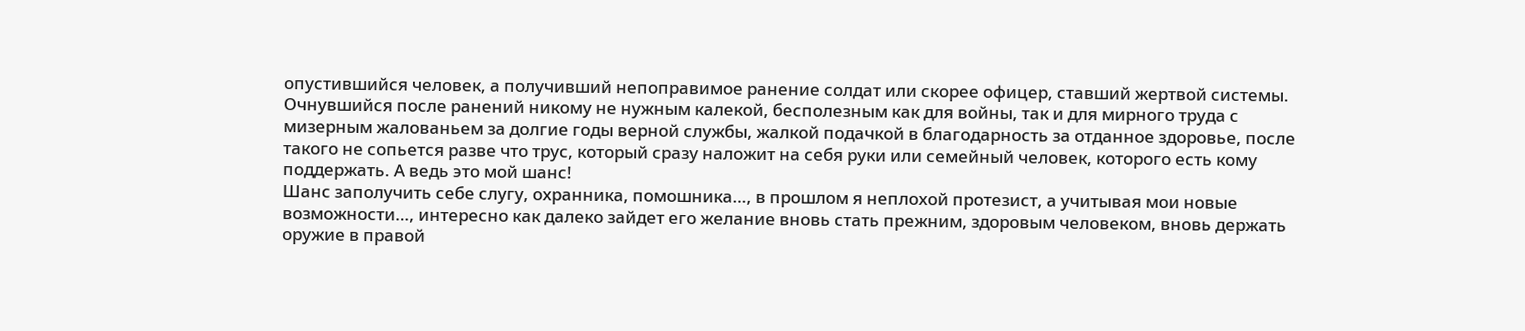опустившийся человек, а получивший непоправимое ранение солдат или скорее офицер, ставший жертвой системы. Очнувшийся после ранений никому не нужным калекой, бесполезным как для войны, так и для мирного труда с мизерным жалованьем за долгие годы верной службы, жалкой подачкой в благодарность за отданное здоровье, после такого не сопьется разве что трус, который сразу наложит на себя руки или семейный человек, которого есть кому поддержать. А ведь это мой шанс!
Шанс заполучить себе слугу, охранника, помошника…, в прошлом я неплохой протезист, а учитывая мои новые возможности…, интересно как далеко зайдет его желание вновь стать прежним, здоровым человеком, вновь держать оружие в правой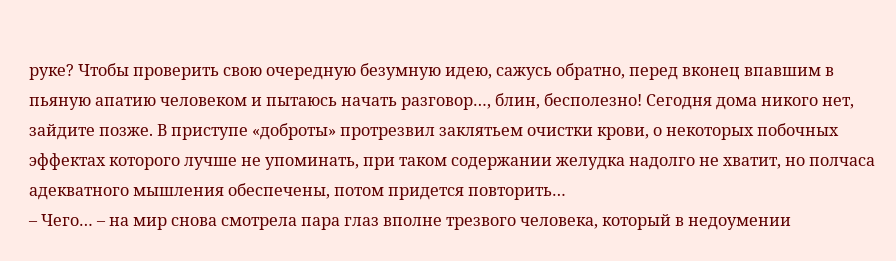руке? Чтобы проверить свою очередную безумную идею, сажусь обратно, перед вконец впавшим в пьяную апатию человеком и пытаюсь начать разговор…, блин, бесполезно! Сегодня дома никого нет, зайдите позже. В приступе «доброты» протрезвил заклятьем очистки крови, о некоторых побочных эффектах которого лучше не упоминать, при таком содержании желудка надолго не хватит, но полчаса адекватного мышления обеспечены, потом придется повторить…
– Чего… – на мир снова смотрела пара глаз вполне трезвого человека, который в недоумении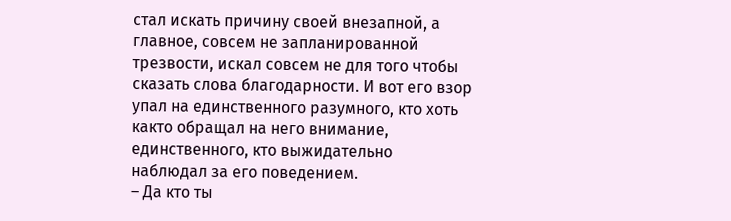стал искать причину своей внезапной, а главное, совсем не запланированной трезвости, искал совсем не для того чтобы сказать слова благодарности. И вот его взор упал на единственного разумного, кто хоть както обращал на него внимание, единственного, кто выжидательно наблюдал за его поведением.
– Да кто ты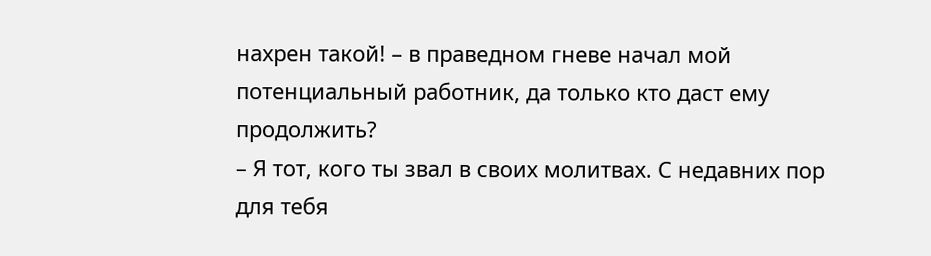нахрен такой! – в праведном гневе начал мой потенциальный работник, да только кто даст ему продолжить?
– Я тот, кого ты звал в своих молитвах. С недавних пор для тебя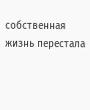собственная жизнь перестала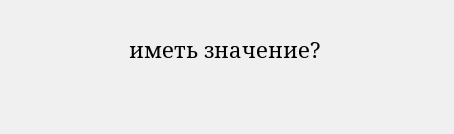иметь значение?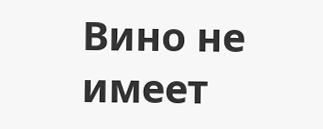Вино не имеет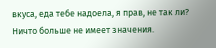вкуса, еда тебе надоела, я прав, не так ли? Ничто больше не имеет значения.